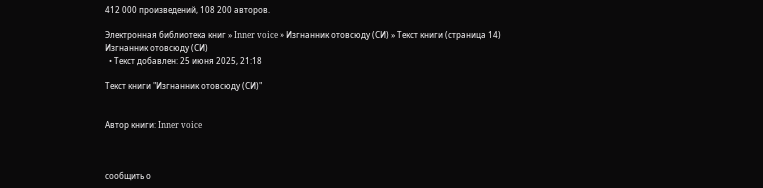412 000 произведений, 108 200 авторов.

Электронная библиотека книг » Inner voice » Изгнанник отовсюду (СИ) » Текст книги (страница 14)
Изгнанник отовсюду (СИ)
  • Текст добавлен: 25 июня 2025, 21:18

Текст книги "Изгнанник отовсюду (СИ)"


Автор книги: Inner voice



сообщить о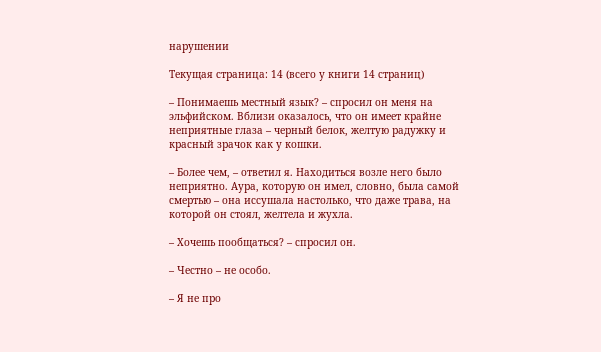нарушении

Текущая страница: 14 (всего у книги 14 страниц)

– Понимаешь местный язык? – спросил он меня на эльфийском. Вблизи оказалось, что он имеет крайне неприятные глаза – черный белок, желтую радужку и красный зрачок как у кошки.

– Более чем, – ответил я. Находиться возле него было неприятно. Аура, которую он имел, словно, была самой смертью – она иссушала настолько, что даже трава, на которой он стоял, желтела и жухла.

– Хочешь пообщаться? – спросил он.

– Честно – не особо.

– Я не про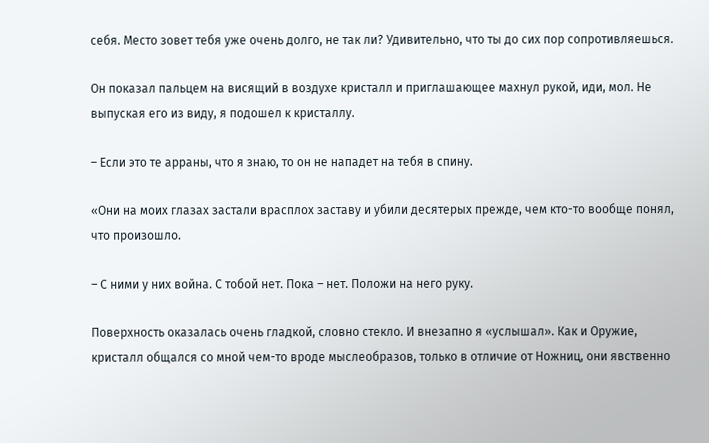себя. Место зовет тебя уже очень долго, не так ли? Удивительно, что ты до сих пор сопротивляешься.

Он показал пальцем на висящий в воздухе кристалл и приглашающее махнул рукой, иди, мол. Не выпуская его из виду, я подошел к кристаллу.

– Если это те арраны, что я знаю, то он не нападет на тебя в спину.

«Они на моих глазах застали врасплох заставу и убили десятерых прежде, чем кто-то вообще понял, что произошло.

– С ними у них война. С тобой нет. Пока – нет. Положи на него руку.

Поверхность оказалась очень гладкой, словно стекло. И внезапно я «услышал». Как и Оружие, кристалл общался со мной чем-то вроде мыслеобразов, только в отличие от Ножниц, они явственно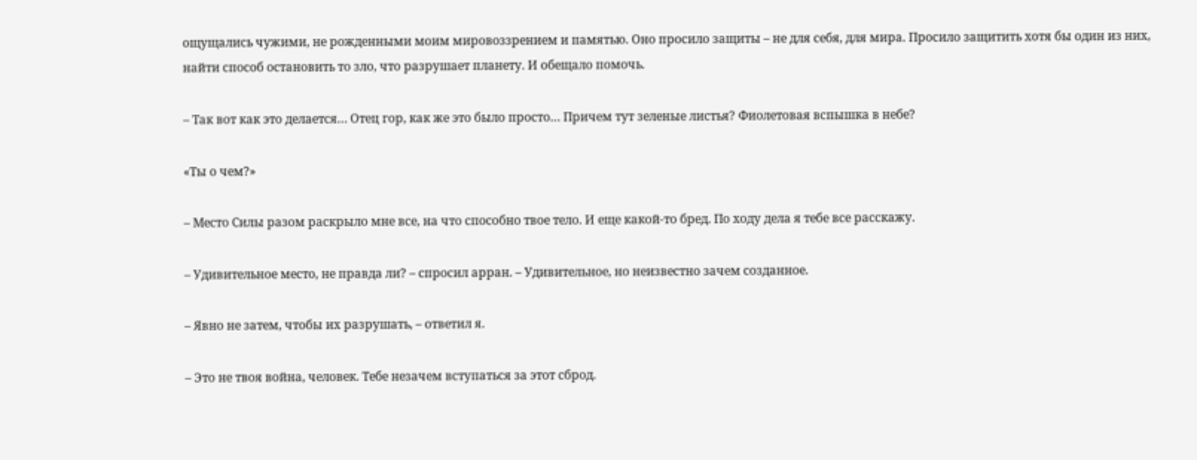ощущались чужими, не рожденными моим мировоззрением и памятью. Оно просило защиты – не для себя, для мира. Просило защитить хотя бы один из них, найти способ остановить то зло, что разрушает планету. И обещало помочь.

– Так вот как это делается… Отец гор, как же это было просто… Причем тут зеленые листья? Фиолетовая вспышка в небе?

«Ты о чем?»

– Место Силы разом раскрыло мне все, на что способно твое тело. И еще какой-то бред. По ходу дела я тебе все расскажу.

– Удивительное место, не правда ли? – спросил арран. – Удивительное, но неизвестно зачем созданное.

– Явно не затем, чтобы их разрушать, – ответил я.

– Это не твоя война, человек. Тебе незачем вступаться за этот сброд.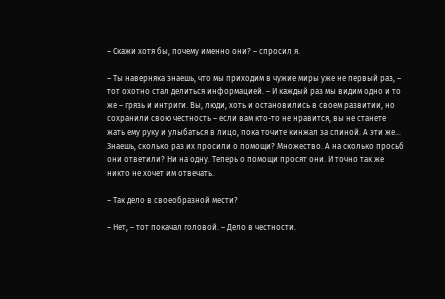– Скажи хотя бы, почему именно они? – спросил я.

– Ты наверняка знаешь, что мы приходим в чужие миры уже не первый раз, – тот охотно стал делиться информацией. – И каждый раз мы видим одно и то же – грязь и интриги. Вы, люди, хоть и остановились в своем развитии, но сохранили свою честность – если вам кто-то не нравится, вы не станете жать ему руку и улыбаться в лицо, пока точите кинжал за спиной. А эти же… Знаешь, сколько раз их просили о помощи? Множество. А на сколько просьб они ответили? Ни на одну. Теперь о помощи просят они. И точно так же никто не хочет им отвечать.

– Так дело в своеобразной мести?

– Нет, – тот покачал головой. – Дело в честности.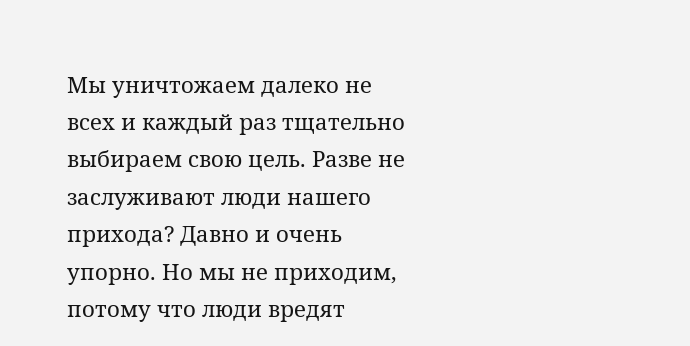Мы уничтожаем далеко не всех и каждый раз тщательно выбираем свою цель. Разве не заслуживают люди нашего прихода? Давно и очень упорно. Но мы не приходим, потому что люди вредят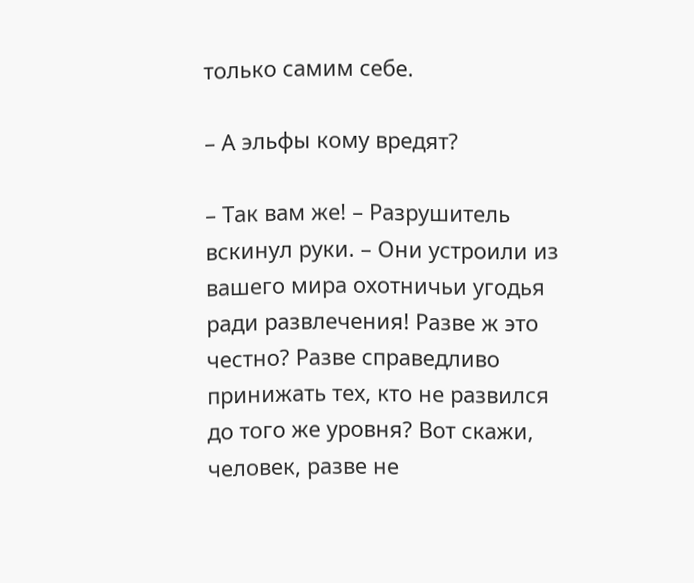только самим себе.

– А эльфы кому вредят?

– Так вам же! – Разрушитель вскинул руки. – Они устроили из вашего мира охотничьи угодья ради развлечения! Разве ж это честно? Разве справедливо принижать тех, кто не развился до того же уровня? Вот скажи, человек, разве не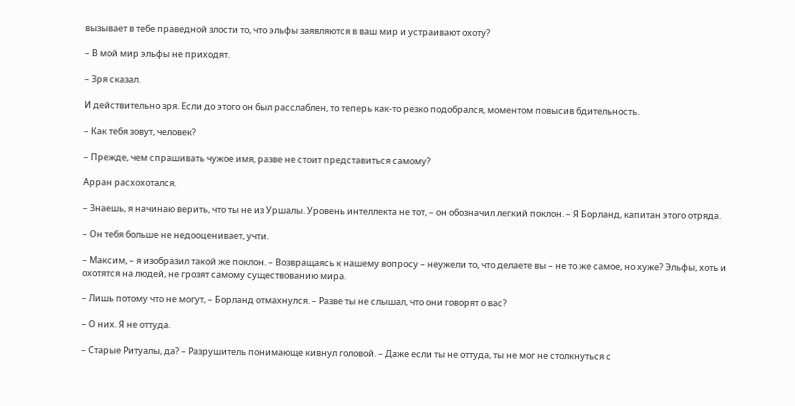вызывает в тебе праведной злости то, что эльфы заявляются в ваш мир и устраивают охоту?

– В мой мир эльфы не приходят.

– Зря сказал.

И действительно зря. Если до этого он был расслаблен, то теперь как-то резко подобрался, моментом повысив бдительность.

– Как тебя зовут, человек?

– Прежде, чем спрашивать чужое имя, разве не стоит представиться самому?

Арран расхохотался.

– Знаешь, я начинаю верить, что ты не из Уршалы. Уровень интеллекта не тот, – он обозначил легкий поклон. – Я Борланд, капитан этого отряда.

– Он тебя больше не недооценивает, учти.

– Максим, – я изобразил такой же поклон. – Возвращаясь к нашему вопросу – неужели то, что делаете вы – не то же самое, но хуже? Эльфы, хоть и охотятся на людей, не грозят самому существованию мира.

– Лишь потому что не могут, – Борланд отмахнулся. – Разве ты не слышал, что они говорят о вас?

– О них. Я не оттуда.

– Старые Ритуалы, да? – Разрушитель понимающе кивнул головой. – Даже если ты не оттуда, ты не мог не столкнуться с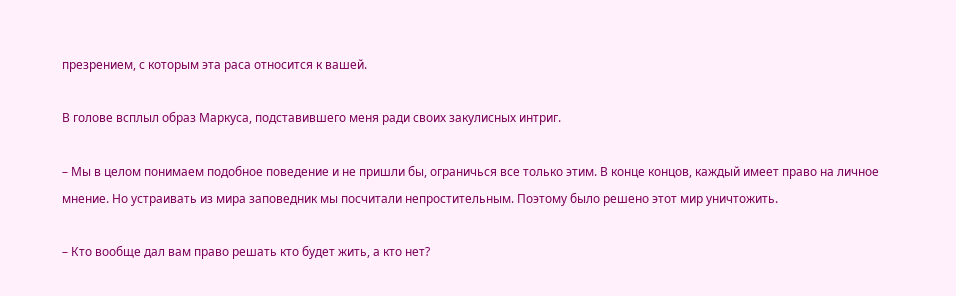презрением, с которым эта раса относится к вашей.

В голове всплыл образ Маркуса, подставившего меня ради своих закулисных интриг.

– Мы в целом понимаем подобное поведение и не пришли бы, ограничься все только этим. В конце концов, каждый имеет право на личное мнение. Но устраивать из мира заповедник мы посчитали непростительным. Поэтому было решено этот мир уничтожить.

– Кто вообще дал вам право решать кто будет жить, а кто нет?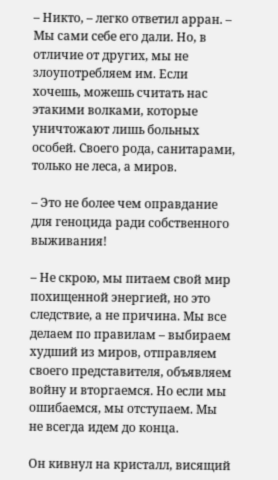– Никто, – легко ответил арран. – Мы сами себе его дали. Но, в отличие от других, мы не злоупотребляем им. Если хочешь, можешь считать нас этакими волками, которые уничтожают лишь больных особей. Своего рода, санитарами, только не леса, а миров.

– Это не более чем оправдание для геноцида ради собственного выживания!

– Не скрою, мы питаем свой мир похищенной энергией, но это следствие, а не причина. Мы все делаем по правилам – выбираем худший из миров, отправляем своего представителя, объявляем войну и вторгаемся. Но если мы ошибаемся, мы отступаем. Мы не всегда идем до конца.

Он кивнул на кристалл, висящий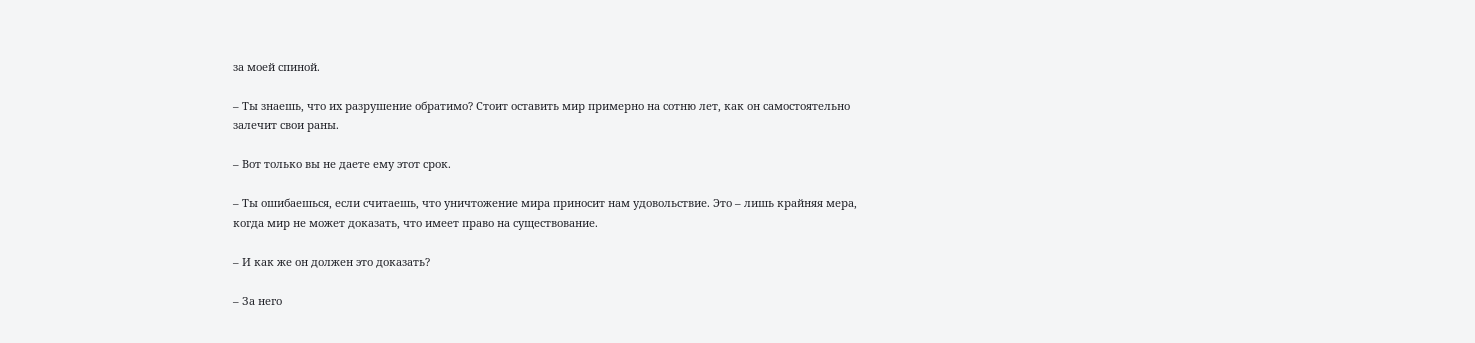за моей спиной.

– Ты знаешь, что их разрушение обратимо? Стоит оставить мир примерно на сотню лет, как он самостоятельно залечит свои раны.

– Вот только вы не даете ему этот срок.

– Ты ошибаешься, если считаешь, что уничтожение мира приносит нам удовольствие. Это – лишь крайняя мера, когда мир не может доказать, что имеет право на существование.

– И как же он должен это доказать?

– За него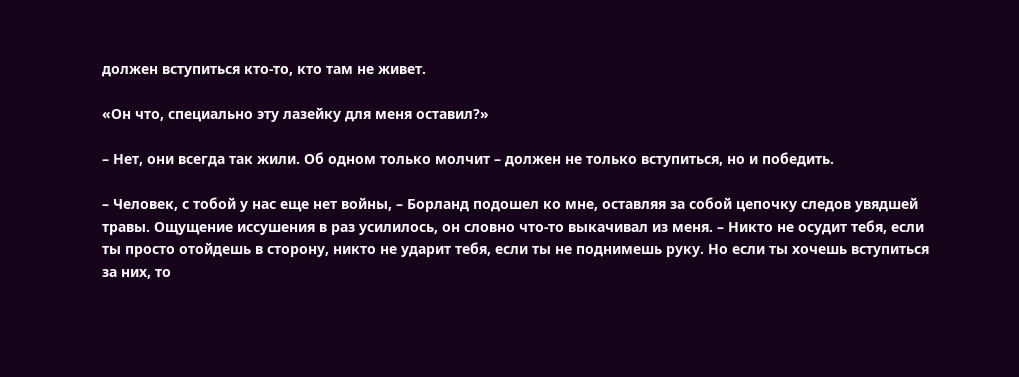должен вступиться кто-то, кто там не живет.

«Он что, специально эту лазейку для меня оставил?»

– Нет, они всегда так жили. Об одном только молчит – должен не только вступиться, но и победить.

– Человек, с тобой у нас еще нет войны, – Борланд подошел ко мне, оставляя за собой цепочку следов увядшей травы. Ощущение иссушения в раз усилилось, он словно что-то выкачивал из меня. – Никто не осудит тебя, если ты просто отойдешь в сторону, никто не ударит тебя, если ты не поднимешь руку. Но если ты хочешь вступиться за них, то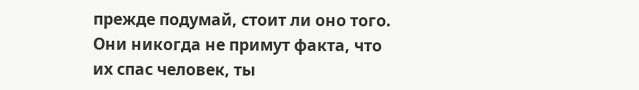прежде подумай, стоит ли оно того. Они никогда не примут факта, что их спас человек, ты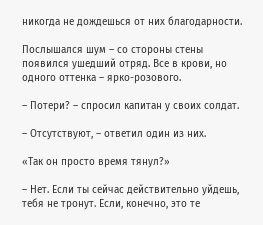никогда не дождешься от них благодарности.

Послышался шум – со стороны стены появился ушедший отряд. Все в крови, но одного оттенка – ярко-розового.

– Потери? – спросил капитан у своих солдат.

– Отсутствуют, – ответил один из них.

«Так он просто время тянул?»

– Нет. Если ты сейчас действительно уйдешь, тебя не тронут. Если, конечно, это те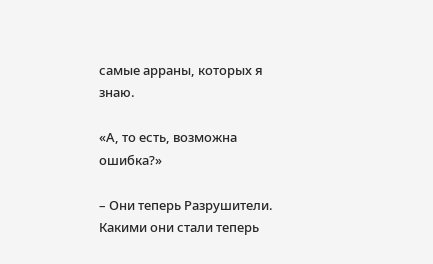самые арраны, которых я знаю.

«А, то есть, возможна ошибка?»

– Они теперь Разрушители. Какими они стали теперь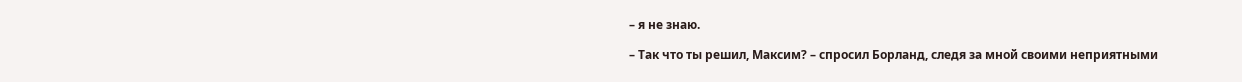– я не знаю.

– Так что ты решил, Максим? – спросил Борланд, следя за мной своими неприятными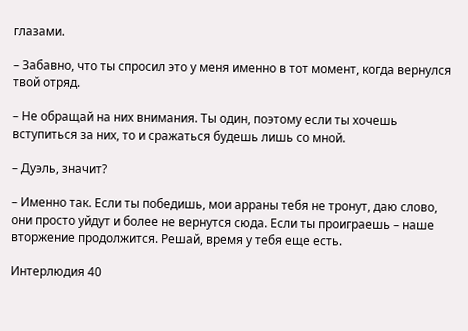глазами.

– Забавно, что ты спросил это у меня именно в тот момент, когда вернулся твой отряд.

– Не обращай на них внимания. Ты один, поэтому если ты хочешь вступиться за них, то и сражаться будешь лишь со мной.

– Дуэль, значит?

– Именно так. Если ты победишь, мои арраны тебя не тронут, даю слово, они просто уйдут и более не вернутся сюда. Если ты проиграешь – наше вторжение продолжится. Решай, время у тебя еще есть.

Интерлюдия 40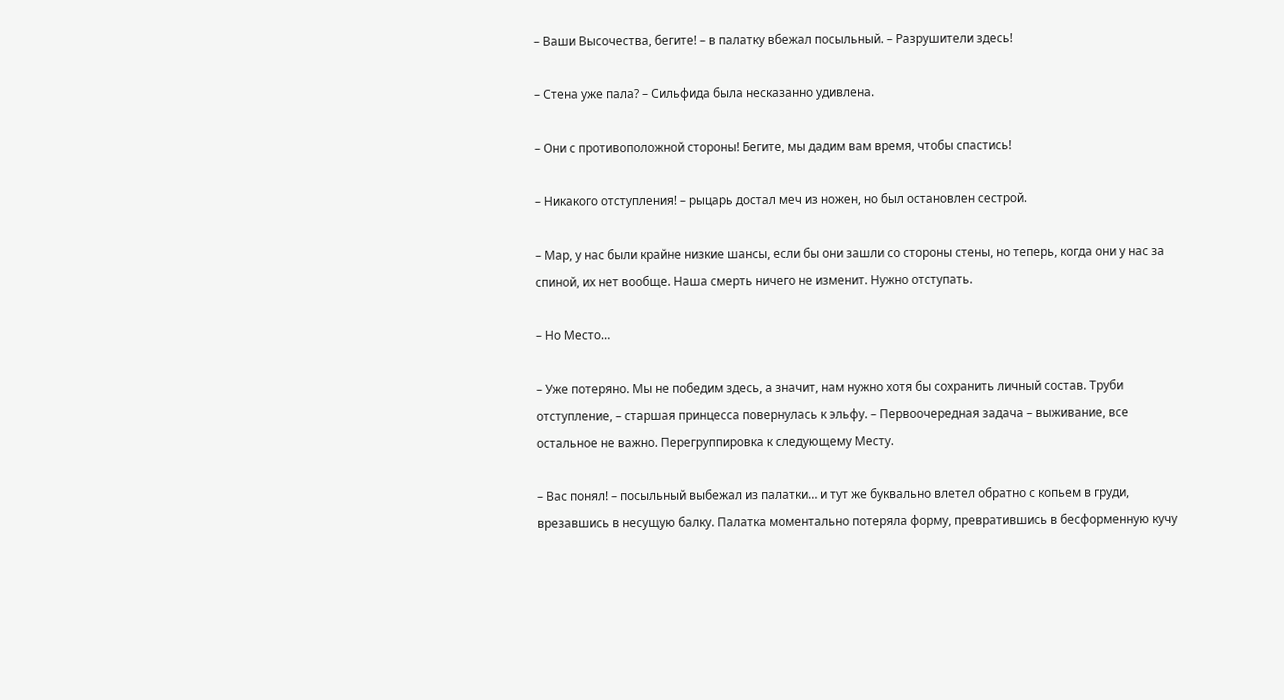– Ваши Высочества, бегите! – в палатку вбежал посыльный. – Разрушители здесь!

– Стена уже пала? – Сильфида была несказанно удивлена.

– Они с противоположной стороны! Бегите, мы дадим вам время, чтобы спастись!

– Никакого отступления! – рыцарь достал меч из ножен, но был остановлен сестрой.

– Мар, у нас были крайне низкие шансы, если бы они зашли со стороны стены, но теперь, когда они у нас за спиной, их нет вообще. Наша смерть ничего не изменит. Нужно отступать.

– Но Место…

– Уже потеряно. Мы не победим здесь, а значит, нам нужно хотя бы сохранить личный состав. Труби отступление, – старшая принцесса повернулась к эльфу. – Первоочередная задача – выживание, все остальное не важно. Перегруппировка к следующему Месту.

– Вас понял! – посыльный выбежал из палатки… и тут же буквально влетел обратно с копьем в груди, врезавшись в несущую балку. Палатка моментально потеряла форму, превратившись в бесформенную кучу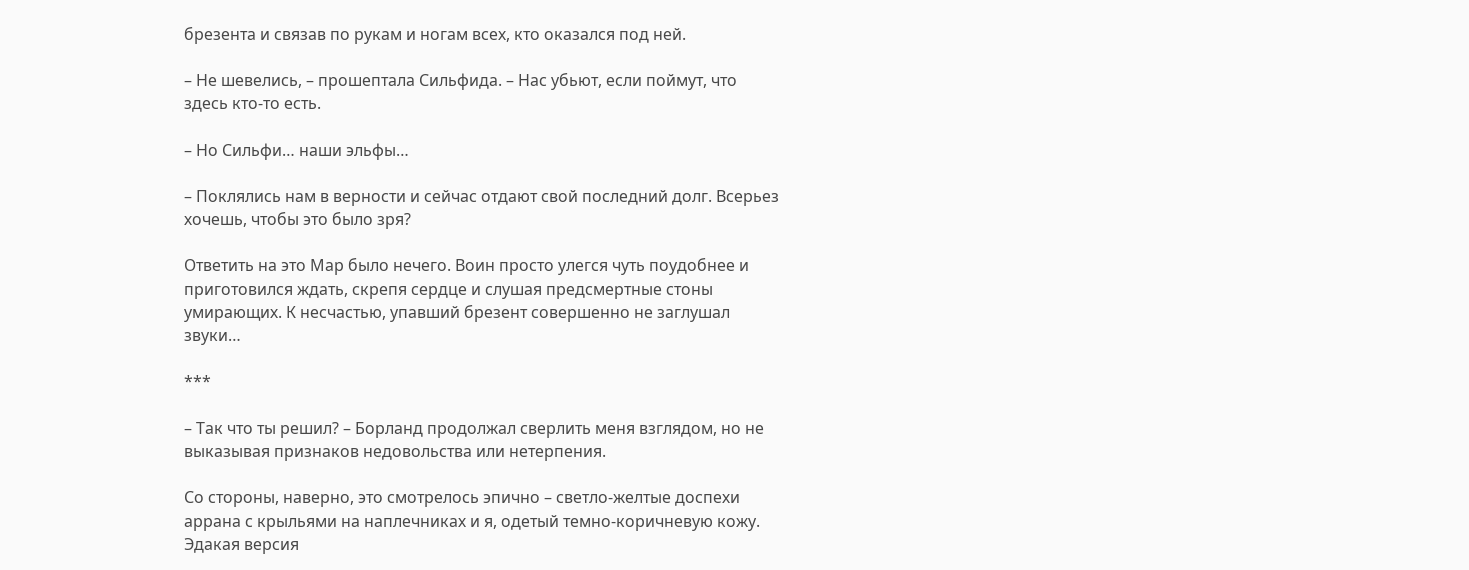брезента и связав по рукам и ногам всех, кто оказался под ней.

– Не шевелись, – прошептала Сильфида. – Нас убьют, если поймут, что здесь кто-то есть.

– Но Сильфи… наши эльфы…

– Поклялись нам в верности и сейчас отдают свой последний долг. Всерьез хочешь, чтобы это было зря?

Ответить на это Мар было нечего. Воин просто улегся чуть поудобнее и приготовился ждать, скрепя сердце и слушая предсмертные стоны умирающих. К несчастью, упавший брезент совершенно не заглушал звуки…

***

– Так что ты решил? – Борланд продолжал сверлить меня взглядом, но не выказывая признаков недовольства или нетерпения.

Со стороны, наверно, это смотрелось эпично – светло-желтые доспехи аррана с крыльями на наплечниках и я, одетый темно-коричневую кожу. Эдакая версия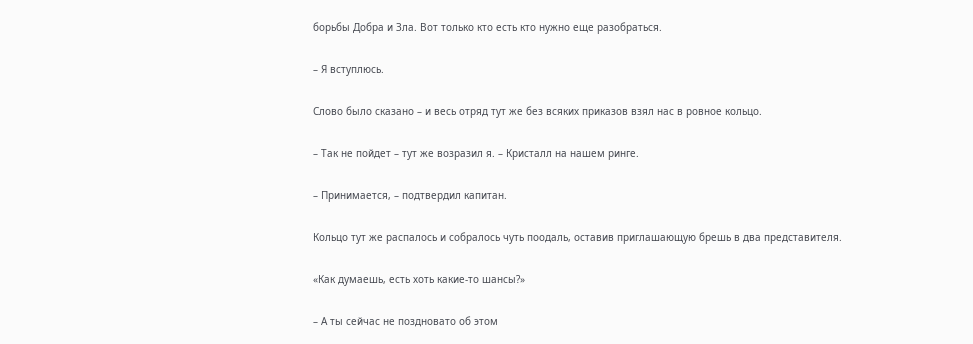борьбы Добра и Зла. Вот только кто есть кто нужно еще разобраться.

– Я вступлюсь.

Слово было сказано – и весь отряд тут же без всяких приказов взял нас в ровное кольцо.

– Так не пойдет – тут же возразил я. – Кристалл на нашем ринге.

– Принимается, – подтвердил капитан.

Кольцо тут же распалось и собралось чуть поодаль, оставив приглашающую брешь в два представителя.

«Как думаешь, есть хоть какие-то шансы?»

– А ты сейчас не поздновато об этом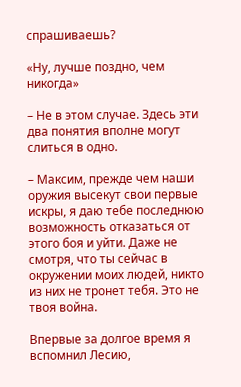спрашиваешь?

«Ну, лучше поздно, чем никогда»

– Не в этом случае. Здесь эти два понятия вполне могут слиться в одно.

– Максим, прежде чем наши оружия высекут свои первые искры, я даю тебе последнюю возможность отказаться от этого боя и уйти. Даже не смотря, что ты сейчас в окружении моих людей, никто из них не тронет тебя. Это не твоя война.

Впервые за долгое время я вспомнил Лесию,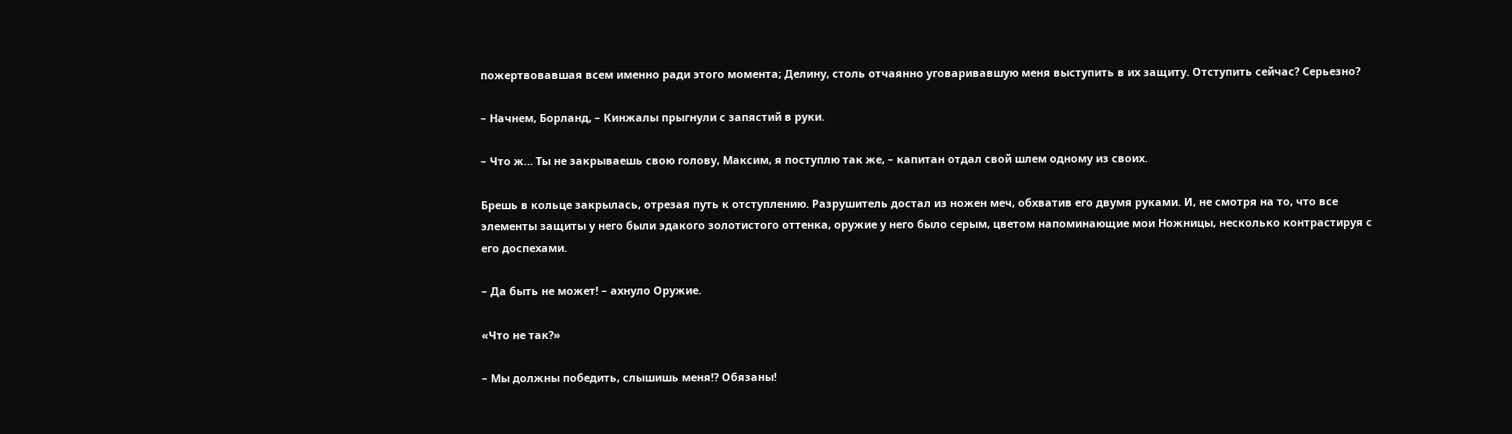пожертвовавшая всем именно ради этого момента; Делину, столь отчаянно уговаривавшую меня выступить в их защиту. Отступить сейчас? Серьезно?

– Начнем, Борланд, – Кинжалы прыгнули с запястий в руки.

– Что ж… Ты не закрываешь свою голову, Максим, я поступлю так же, – капитан отдал свой шлем одному из своих.

Брешь в кольце закрылась, отрезая путь к отступлению. Разрушитель достал из ножен меч, обхватив его двумя руками. И, не смотря на то, что все элементы защиты у него были эдакого золотистого оттенка, оружие у него было серым, цветом напоминающие мои Ножницы, несколько контрастируя с его доспехами.

– Да быть не может! – ахнуло Оружие.

«Что не так?»

– Мы должны победить, слышишь меня!? Обязаны!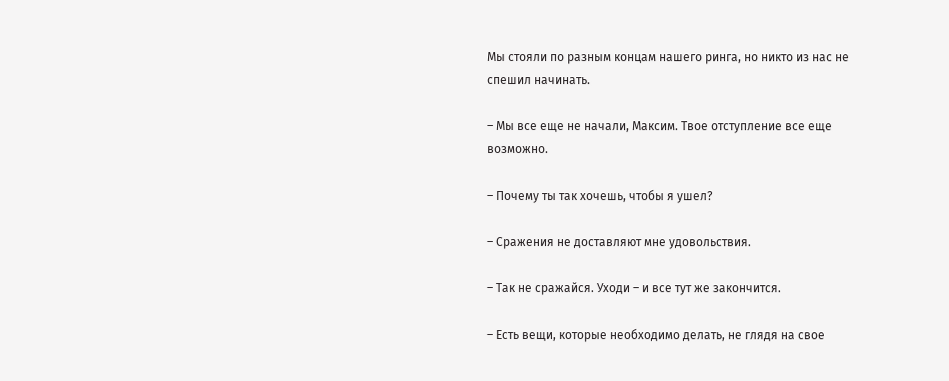Мы стояли по разным концам нашего ринга, но никто из нас не спешил начинать.

– Мы все еще не начали, Максим. Твое отступление все еще возможно.

– Почему ты так хочешь, чтобы я ушел?

– Сражения не доставляют мне удовольствия.

– Так не сражайся. Уходи – и все тут же закончится.

– Есть вещи, которые необходимо делать, не глядя на свое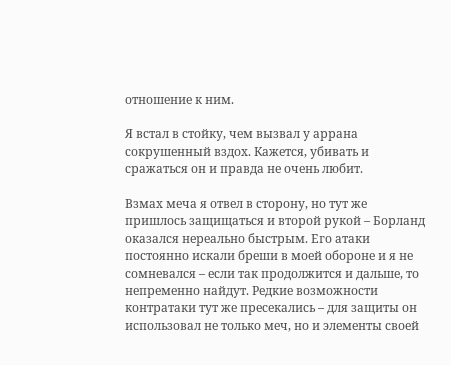отношение к ним.

Я встал в стойку, чем вызвал у аррана сокрушенный вздох. Кажется, убивать и сражаться он и правда не очень любит.

Взмах меча я отвел в сторону, но тут же пришлось защищаться и второй рукой – Борланд оказался нереально быстрым. Его атаки постоянно искали бреши в моей обороне и я не сомневался – если так продолжится и дальше, то непременно найдут. Редкие возможности контратаки тут же пресекались – для защиты он использовал не только меч, но и элементы своей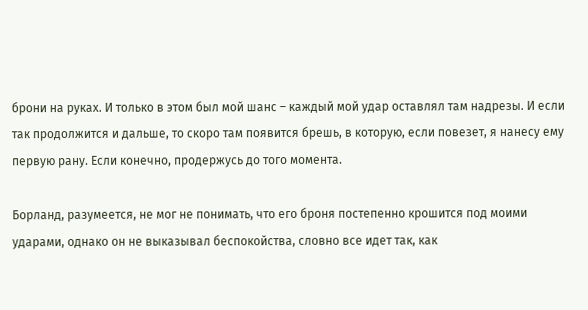брони на руках. И только в этом был мой шанс – каждый мой удар оставлял там надрезы. И если так продолжится и дальше, то скоро там появится брешь, в которую, если повезет, я нанесу ему первую рану. Если конечно, продержусь до того момента.

Борланд, разумеется, не мог не понимать, что его броня постепенно крошится под моими ударами, однако он не выказывал беспокойства, словно все идет так, как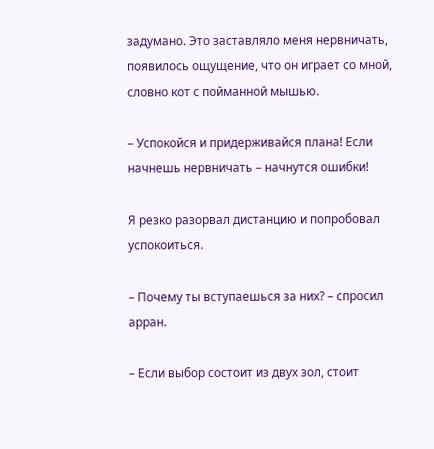задумано. Это заставляло меня нервничать, появилось ощущение, что он играет со мной, словно кот с пойманной мышью.

– Успокойся и придерживайся плана! Если начнешь нервничать – начнутся ошибки!

Я резко разорвал дистанцию и попробовал успокоиться.

– Почему ты вступаешься за них? – спросил арран.

– Если выбор состоит из двух зол, стоит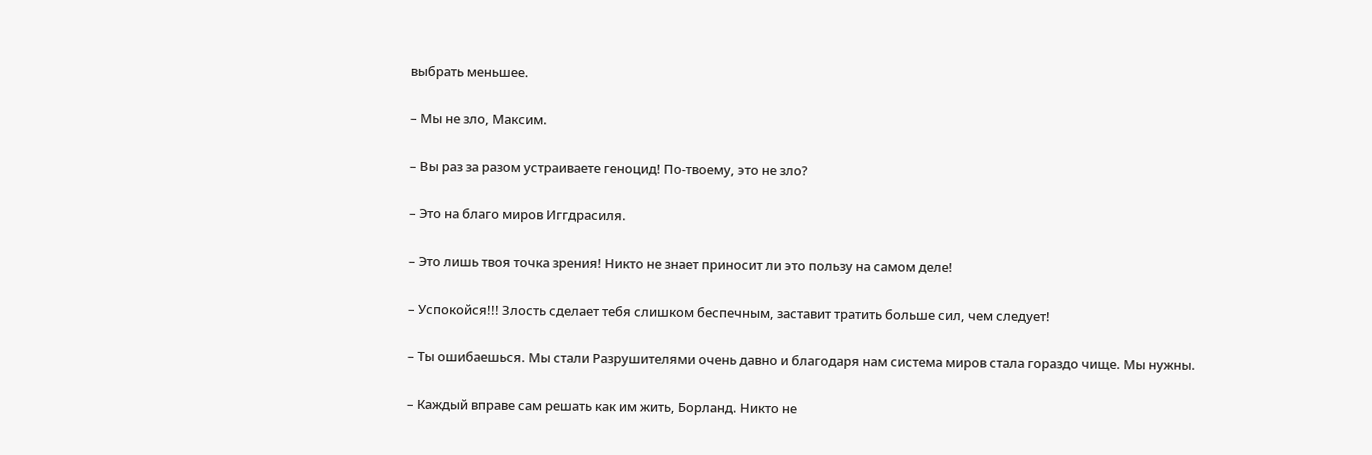выбрать меньшее.

– Мы не зло, Максим.

– Вы раз за разом устраиваете геноцид! По-твоему, это не зло?

– Это на благо миров Иггдрасиля.

– Это лишь твоя точка зрения! Никто не знает приносит ли это пользу на самом деле!

– Успокойся!!! Злость сделает тебя слишком беспечным, заставит тратить больше сил, чем следует!

– Ты ошибаешься. Мы стали Разрушителями очень давно и благодаря нам система миров стала гораздо чище. Мы нужны.

– Каждый вправе сам решать как им жить, Борланд. Никто не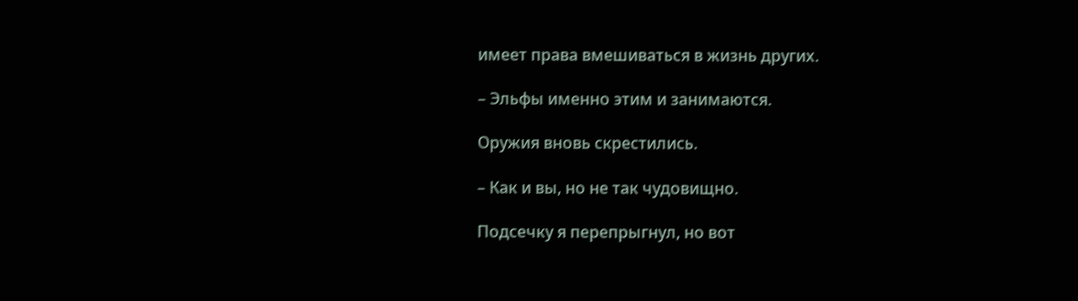имеет права вмешиваться в жизнь других.

– Эльфы именно этим и занимаются.

Оружия вновь скрестились.

– Как и вы, но не так чудовищно.

Подсечку я перепрыгнул, но вот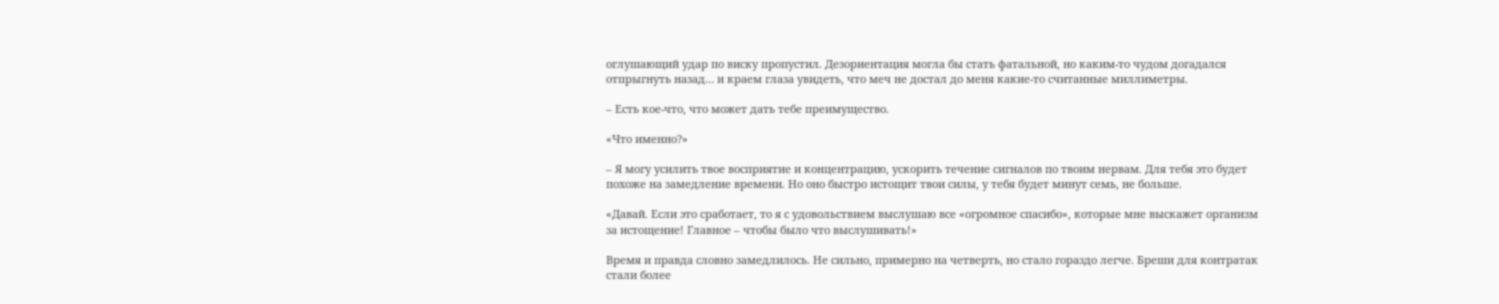оглушающий удар по виску пропустил. Дезориентация могла бы стать фатальной, но каким-то чудом догадался отпрыгнуть назад… и краем глаза увидеть, что меч не достал до меня какие-то считанные миллиметры.

– Есть кое-что, что может дать тебе преимущество.

«Что именно?»

– Я могу усилить твое восприятие и концентрацию, ускорить течение сигналов по твоим нервам. Для тебя это будет похоже на замедление времени. Но оно быстро истощит твои силы, у тебя будет минут семь, не больше.

«Давай. Если это сработает, то я с удовольствием выслушаю все «огромное спасибо», которые мне выскажет организм за истощение! Главное – чтобы было что выслушивать!»

Время и правда словно замедлилось. Не сильно, примерно на четверть, но стало гораздо легче. Бреши для контратак стали более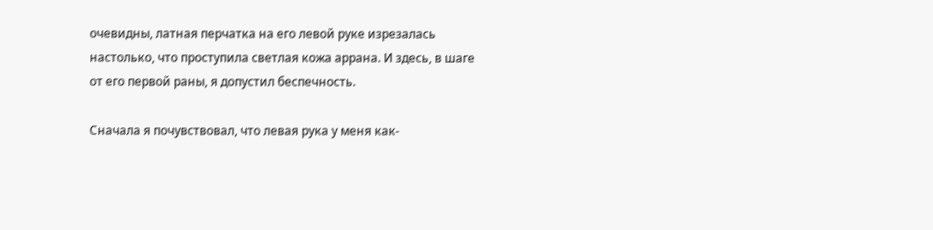очевидны, латная перчатка на его левой руке изрезалась настолько, что проступила светлая кожа аррана. И здесь, в шаге от его первой раны, я допустил беспечность.

Сначала я почувствовал, что левая рука у меня как-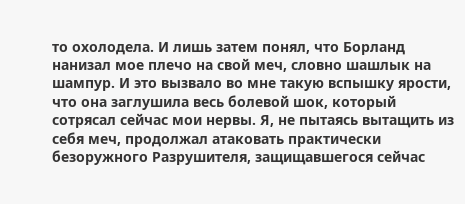то охолодела. И лишь затем понял, что Борланд нанизал мое плечо на свой меч, словно шашлык на шампур. И это вызвало во мне такую вспышку ярости, что она заглушила весь болевой шок, который сотрясал сейчас мои нервы. Я, не пытаясь вытащить из себя меч, продолжал атаковать практически безоружного Разрушителя, защищавшегося сейчас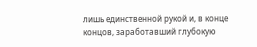лишь единственной рукой и, в конце концов, заработавший глубокую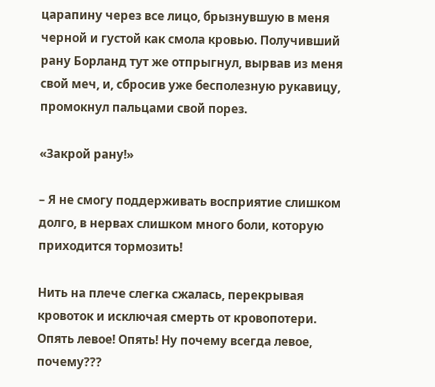царапину через все лицо, брызнувшую в меня черной и густой как смола кровью. Получивший рану Борланд тут же отпрыгнул, вырвав из меня свой меч, и, сбросив уже бесполезную рукавицу, промокнул пальцами свой порез.

«Закрой рану!»

– Я не смогу поддерживать восприятие слишком долго, в нервах слишком много боли, которую приходится тормозить!

Нить на плече слегка сжалась, перекрывая кровоток и исключая смерть от кровопотери. Опять левое! Опять! Ну почему всегда левое, почему???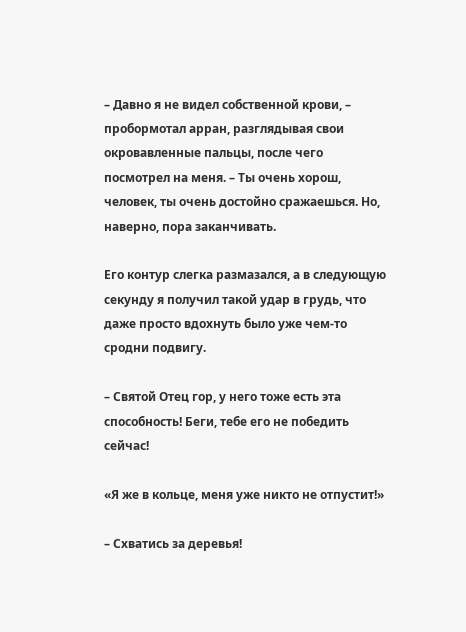– Давно я не видел собственной крови, – пробормотал арран, разглядывая свои окровавленные пальцы, после чего посмотрел на меня. – Ты очень хорош, человек, ты очень достойно сражаешься. Но, наверно, пора заканчивать.

Его контур слегка размазался, а в следующую секунду я получил такой удар в грудь, что даже просто вдохнуть было уже чем-то сродни подвигу.

– Святой Отец гор, у него тоже есть эта способность! Беги, тебе его не победить сейчас!

«Я же в кольце, меня уже никто не отпустит!»

– Схватись за деревья!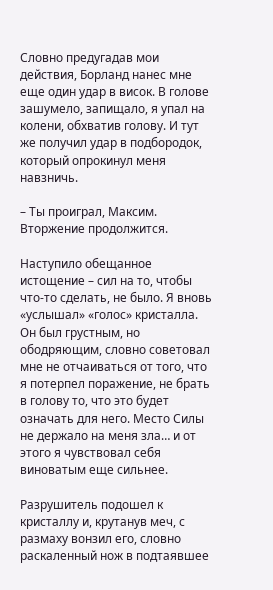Словно предугадав мои действия, Борланд нанес мне еще один удар в висок. В голове зашумело, запищало, я упал на колени, обхватив голову. И тут же получил удар в подбородок, который опрокинул меня навзничь.

– Ты проиграл, Максим. Вторжение продолжится.

Наступило обещанное истощение – сил на то, чтобы что-то сделать, не было. Я вновь «услышал» «голос» кристалла. Он был грустным, но ободряющим, словно советовал мне не отчаиваться от того, что я потерпел поражение, не брать в голову то, что это будет означать для него. Место Силы не держало на меня зла… и от этого я чувствовал себя виноватым еще сильнее.

Разрушитель подошел к кристаллу и, крутанув меч, с размаху вонзил его, словно раскаленный нож в подтаявшее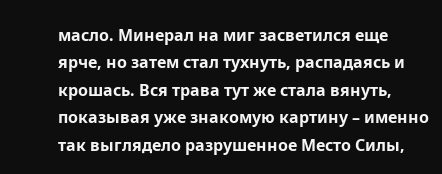масло. Минерал на миг засветился еще ярче, но затем стал тухнуть, распадаясь и крошась. Вся трава тут же стала вянуть, показывая уже знакомую картину – именно так выглядело разрушенное Место Силы,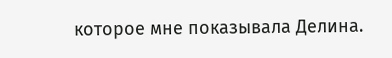которое мне показывала Делина.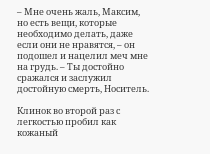– Мне очень жаль, Максим, но есть вещи, которые необходимо делать, даже если они не нравятся, – он подошел и нацелил меч мне на грудь. – Ты достойно сражался и заслужил достойную смерть, Носитель.

Клинок во второй раз с легкостью пробил как кожаный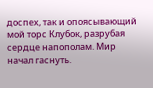доспех, так и опоясывающий мой торс Клубок, разрубая сердце напополам. Мир начал гаснуть.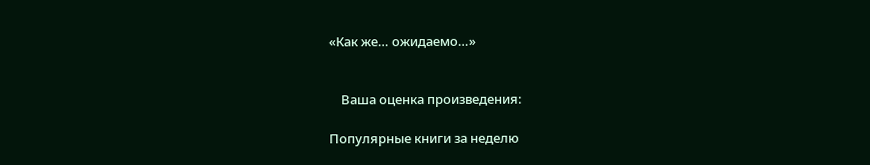«Как же… ожидаемо…»


    Ваша оценка произведения:

Популярные книги за неделю